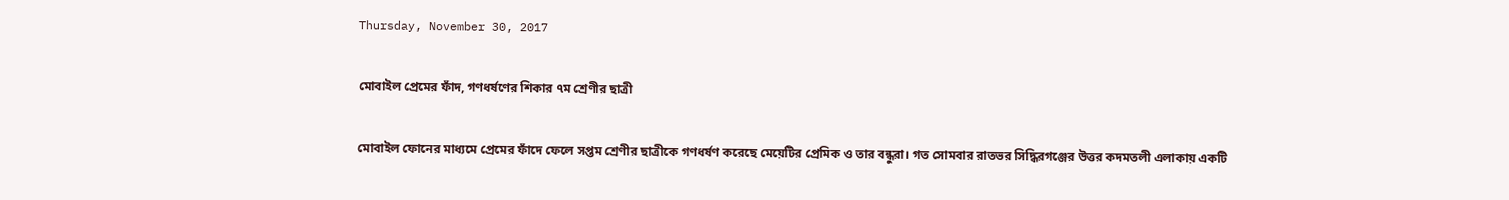Thursday, November 30, 2017

মোবাইল প্রেমের ফাঁদ, গণধর্ষণের শিকার ৭ম শ্রেণীর ছাত্রী

মোবাইল ফোনের মাধ্যমে প্রেমের ফাঁদে ফেলে সপ্তম শ্রেণীর ছাত্রীকে গণধর্ষণ করেছে মেয়েটির প্রেমিক ও তার বন্ধুরা। গত সোমবার রাতভর সিদ্ধিরগঞ্জের উত্তর কদমতলী এলাকায় একটি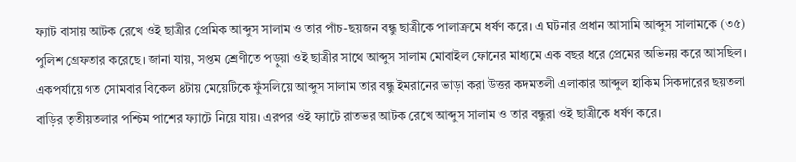ফ্যাট বাসায় আটক রেখে ওই ছাত্রীর প্রেমিক আব্দুস সালাম ও তার পাঁচ-ছয়জন বন্ধু ছাত্রীকে পালাক্রমে ধর্ষণ করে। এ ঘটনার প্রধান আসামি আব্দুস সালামকে (৩৫) পুলিশ গ্রেফতার করেছে। জানা যায়, সপ্তম শ্রেণীতে পড়ুয়া ওই ছাত্রীর সাথে আব্দুস সালাম মোবাইল ফোনের মাধ্যমে এক বছর ধরে প্রেমের অভিনয় করে আসছিল। একপর্যায়ে গত সোমবার বিকেল ৪টায় মেয়েটিকে ফুঁসলিয়ে আব্দুস সালাম তার বন্ধু ইমরানের ভাড়া করা উত্তর কদমতলী এলাকার আব্দুল হাকিম সিকদারের ছয়তলা বাড়ির তৃতীয়তলার পশ্চিম পাশের ফ্যাটে নিয়ে যায়। এরপর ওই ফ্যাটে রাতভর আটক রেখে আব্দুস সালাম ও তার বন্ধুরা ওই ছাত্রীকে ধর্ষণ করে।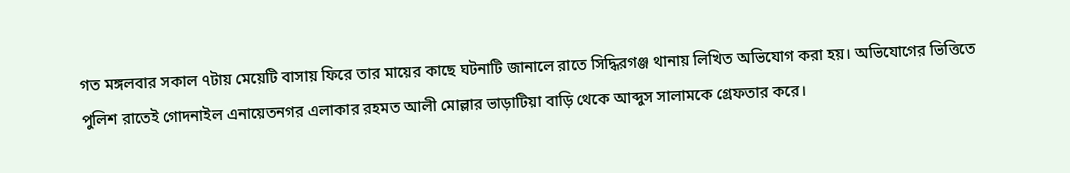গত মঙ্গলবার সকাল ৭টায় মেয়েটি বাসায় ফিরে তার মায়ের কাছে ঘটনাটি জানালে রাতে সিদ্ধিরগঞ্জ থানায় লিখিত অভিযোগ করা হয়। অভিযোগের ভিত্তিতে পুলিশ রাতেই গোদনাইল এনায়েতনগর এলাকার রহমত আলী মোল্লার ভাড়াটিয়া বাড়ি থেকে আব্দুস সালামকে গ্রেফতার করে।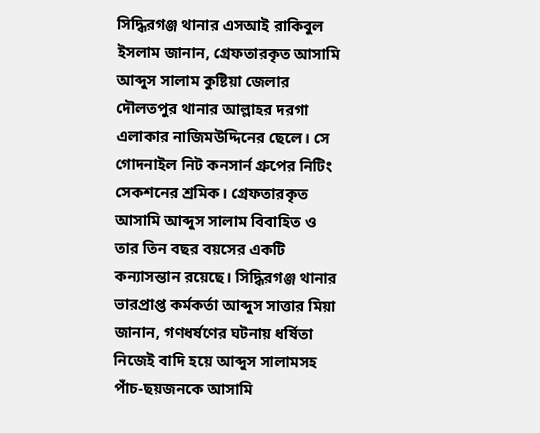সিদ্ধিরগঞ্জ থানার এসআই রাকিবুল ইসলাম জানান, গ্রেফতারকৃত আসামি আব্দুস সালাম কুষ্টিয়া জেলার দৌলতপুর থানার আল্লাহর দরগা এলাকার নাজিমউদ্দিনের ছেলে। সে গোদনাইল নিট কনসার্ন গ্রুপের নিটিং সেকশনের শ্রমিক। গ্রেফতারকৃত আসামি আব্দুস সালাম বিবাহিত ও তার তিন বছর বয়সের একটি কন্যাসন্তান রয়েছে। সিদ্ধিরগঞ্জ থানার ভারপ্রাপ্ত কর্মকর্তা আব্দুস সাত্তার মিয়া জানান, গণধর্ষণের ঘটনায় ধর্ষিতা নিজেই বাদি হয়ে আব্দুস সালামসহ পাঁচ-ছয়জনকে আসামি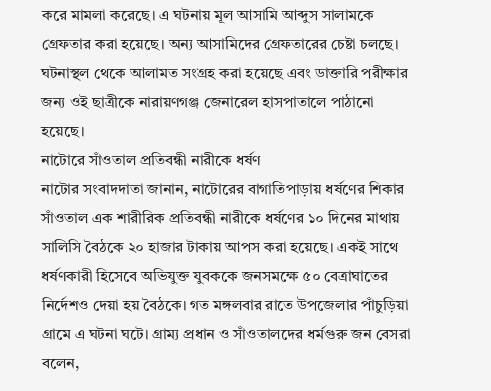করে মামলা করেছে। এ ঘটনায় মূল আসামি আব্দুস সালামকে গ্রেফতার করা হয়েছে। অন্য আসামিদের গ্রেফতারের চেষ্টা চলছে। ঘটনাস্থল থেকে আলামত সংগ্রহ করা হয়েছে এবং ডাক্তারি পরীক্ষার জন্য ওই ছাত্রীকে নারায়ণগঞ্জ জেনারেল হাসপাতালে পাঠানো হয়েছে।
নাটোরে সাঁওতাল প্রতিবন্ধী নারীকে ধর্ষণ
নাটোর সংবাদদাতা জানান, নাটোরের বাগাতিপাড়ায় ধর্ষণের শিকার সাঁওতাল এক শারীরিক প্রতিবন্ধী নারীকে ধর্ষণের ১০ দিনের মাথায় সালিসি বৈঠকে ২০ হাজার টাকায় আপস করা হয়েছে। একই সাথে ধর্ষণকারী হিসেবে অভিযুক্ত যুবককে জনসমক্ষে ৫০ বেত্রাঘাতের নির্দেশও দেয়া হয় বৈঠকে। গত মঙ্গলবার রাতে উপজেলার পাঁচুড়িয়া গ্রামে এ ঘটনা ঘটে। গ্রাম্য প্রধান ও সাঁওতালদের ধর্মগুরু জন বেসরা বলেন,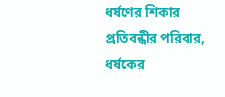ধর্ষণের শিকার প্রতিবন্ধীর পরিবার, ধর্ষকের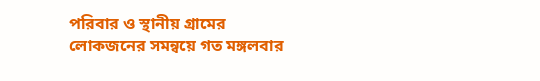পরিবার ও স্থানীয় গ্রামের লোকজনের সমন্বয়ে গত মঙ্গলবার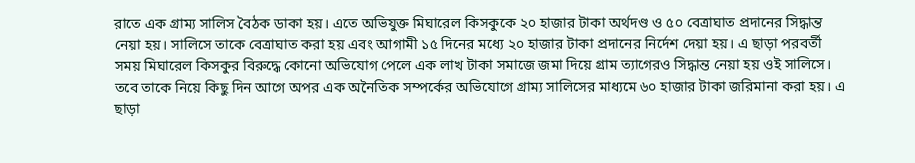রাতে এক গ্রাম্য সালিস বৈঠক ডাকা হয়। এতে অভিযুক্ত মিঘারেল কিসকুকে ২০ হাজার টাকা অর্থদণ্ড ও ৫০ বেত্রাঘাত প্রদানের সিদ্ধান্ত নেয়া হয়। সালিসে তাকে বেত্রাঘাত করা হয় এবং আগামী ১৫ দিনের মধ্যে ২০ হাজার টাকা প্রদানের নির্দেশ দেয়া হয়। এ ছাড়া পরবর্তী সময় মিঘারেল কিসকুর বিরুদ্ধে কোনো অভিযোগ পেলে এক লাখ টাকা সমাজে জমা দিয়ে গ্রাম ত্যাগেরও সিদ্ধান্ত নেয়া হয় ওই সালিসে। তবে তাকে নিয়ে কিছু দিন আগে অপর এক অনৈতিক সম্পর্কের অভিযোগে গ্রাম্য সালিসের মাধ্যমে ৬০ হাজার টাকা জরিমানা করা হয়। এ ছাড়া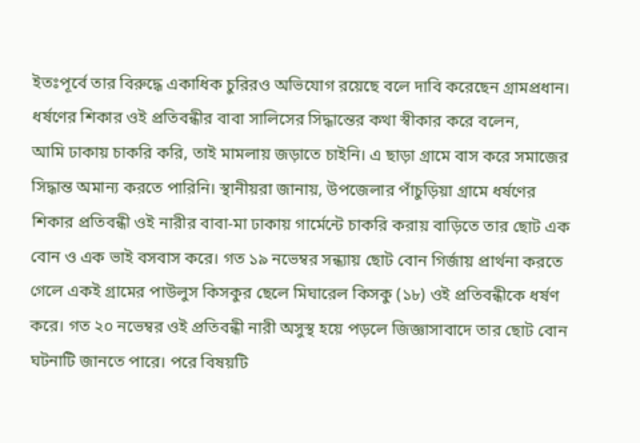ইতঃপূর্বে তার বিরুদ্ধে একাধিক চুরিরও অভিযোগ রয়েছে বলে দাবি করেছেন গ্রামপ্রধান। ধর্ষণের শিকার ওই প্রতিবন্ধীর বাবা সালিসের সিদ্ধান্তের কথা স্বীকার করে বলেন,
আমি ঢাকায় চাকরি করি, তাই মামলায় জড়াতে চাইনি। এ ছাড়া গ্রামে বাস করে সমাজের সিদ্ধান্ত অমান্য করতে পারিনি। স্থানীয়রা জানায়, উপজেলার পাঁচুড়িয়া গ্রামে ধর্ষণের শিকার প্রতিবন্ধী ওই নারীর বাবা-মা ঢাকায় গার্মেন্টে চাকরি করায় বাড়িতে তার ছোট এক বোন ও এক ভাই বসবাস করে। গত ১৯ নভেম্বর সন্ধ্যায় ছোট বোন গির্জায় প্রার্থনা করতে গেলে একই গ্রামের পাউলুস কিসকুর ছেলে মিঘারেল কিসকু (১৮) ওই প্রতিবন্ধীকে ধর্ষণ করে। গত ২০ নভেম্বর ওই প্রতিবন্ধী নারী অসুস্থ হয়ে পড়লে জিজ্ঞাসাবাদে তার ছোট বোন ঘটনাটি জানতে পারে। পরে বিষয়টি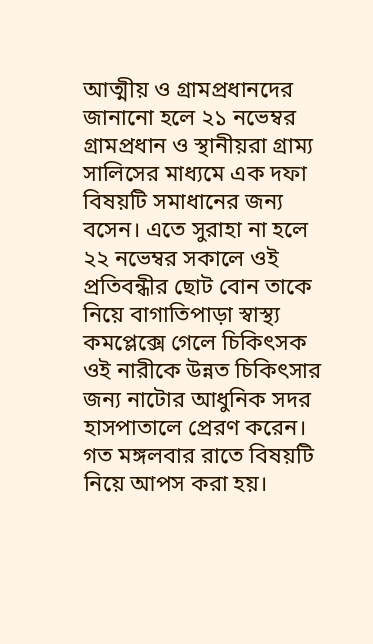আত্মীয় ও গ্রামপ্রধানদের জানানো হলে ২১ নভেম্বর গ্রামপ্রধান ও স্থানীয়রা গ্রাম্য সালিসের মাধ্যমে এক দফা বিষয়টি সমাধানের জন্য বসেন। এতে সুরাহা না হলে ২২ নভেম্বর সকালে ওই প্রতিবন্ধীর ছোট বোন তাকে নিয়ে বাগাতিপাড়া স্বাস্থ্য কমপ্লেক্সে গেলে চিকিৎসক ওই নারীকে উন্নত চিকিৎসার জন্য নাটোর আধুনিক সদর হাসপাতালে প্রেরণ করেন। গত মঙ্গলবার রাতে বিষয়টি নিয়ে আপস করা হয়।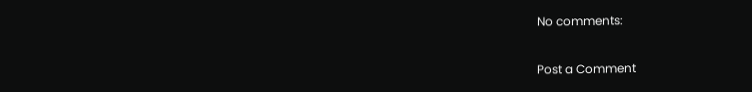No comments:

Post a Comment